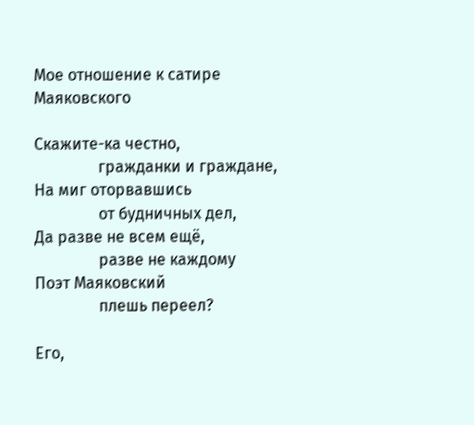Мое отношение к сатире Маяковского

Скажите-ка честно,
                гражданки и граждане,
На миг оторвавшись
                от будничных дел,
Да разве не всем ещё,
                разве не каждому
Поэт Маяковский
                плешь переел?

Его,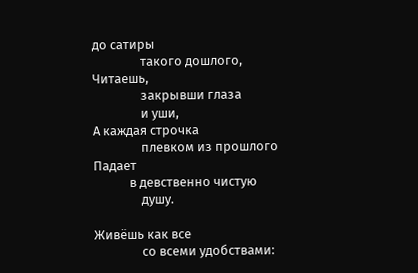до сатиры
                такого дошлого,
Читаешь,
                закрывши глаза
                и уши,
А каждая строчка
                плевком из прошлого
Падает
            в девственно чистую
                душу.

Живёшь как все
                со всеми удобствами: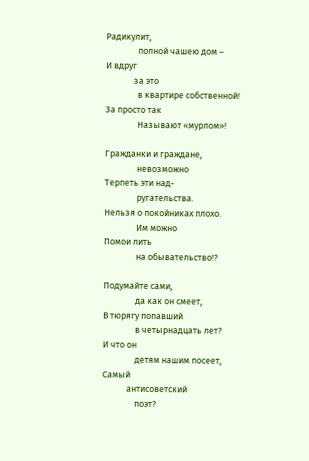Радикулит,
                полной чашею дом –
И вдруг
              за это
                в квартире собственной!
За просто так
                Называют «мурлом»!

Гражданки и граждане,
                невозможно
Терпеть эти над-
                ругательства.
Нельзя о покойниках плохо.
                Им можно
Помои лить
                на обывательство!?

Подумайте сами,
                да как он смеет,
В тюрягу попавший
                в четырнадцать лет?
И что он
                детям нашим посеет,
Самый
            антисоветский
                поэт?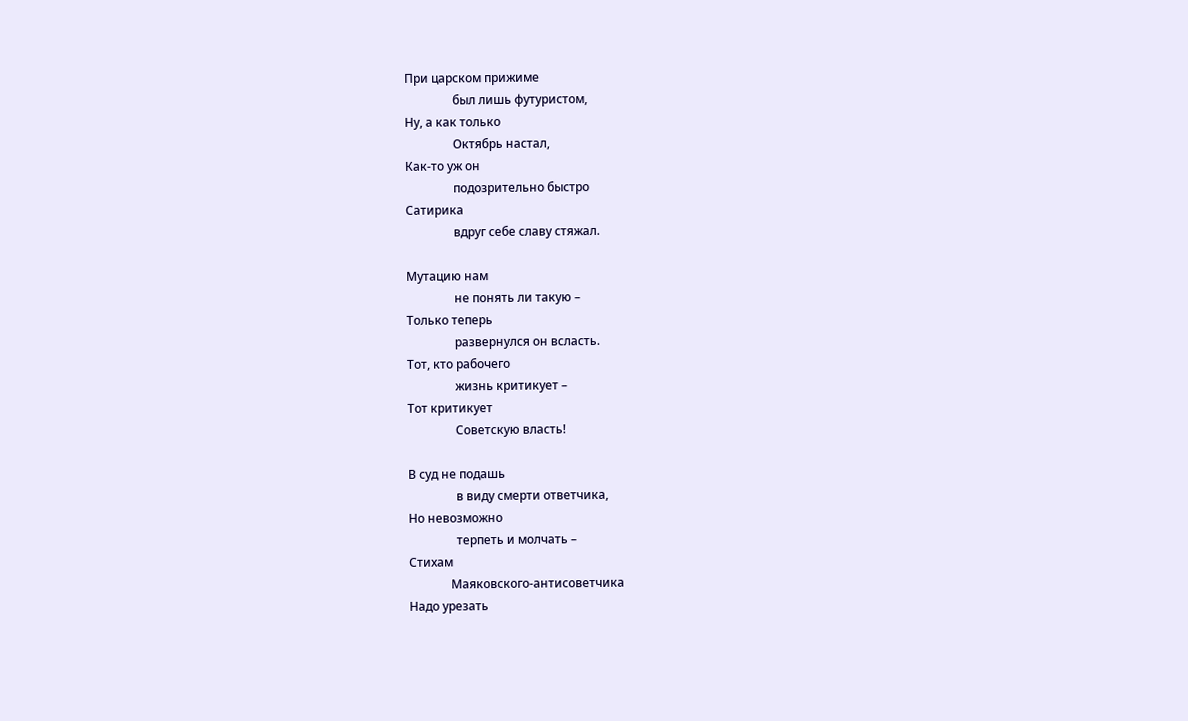При царском прижиме
                был лишь футуристом,
Ну, а как только
                Октябрь настал,
Как-то уж он
                подозрительно быстро
Сатирика
                вдруг себе славу стяжал.

Мутацию нам
                не понять ли такую –
Только теперь
                развернулся он всласть.
Тот, кто рабочего
                жизнь критикует –
Тот критикует
                Советскую власть!

В суд не подашь
                в виду смерти ответчика,
Но невозможно
                терпеть и молчать –
Стихам
              Маяковского-антисоветчика
Надо урезать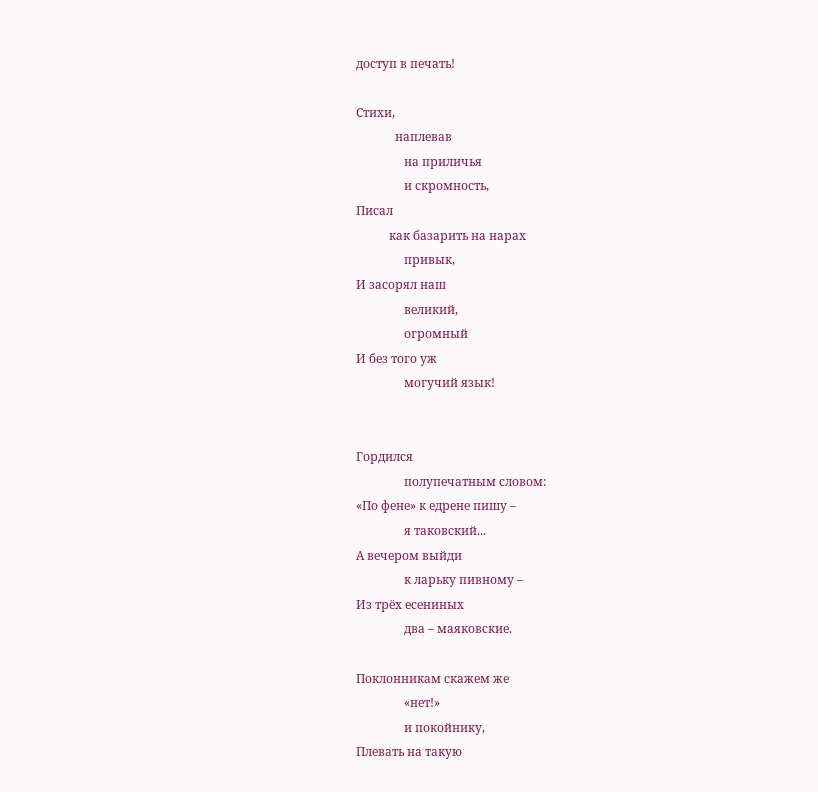доступ в печать!

Стихи,
             наплевав
                на приличья
                и скромность,
Писал
           как базарить на нарах
                привык,
И засорял наш
                великий,
                огромный
И без того уж
                могучий язык!


Гордился
                полупечатным словом:
«По фене» к едрене пишу –
                я таковский...
А вечером выйди
                к ларьку пивному –
Из трёх есениных
                два – маяковские.

Поклонникам скажем же
                «нет!»
                и покойнику,
Плевать на такую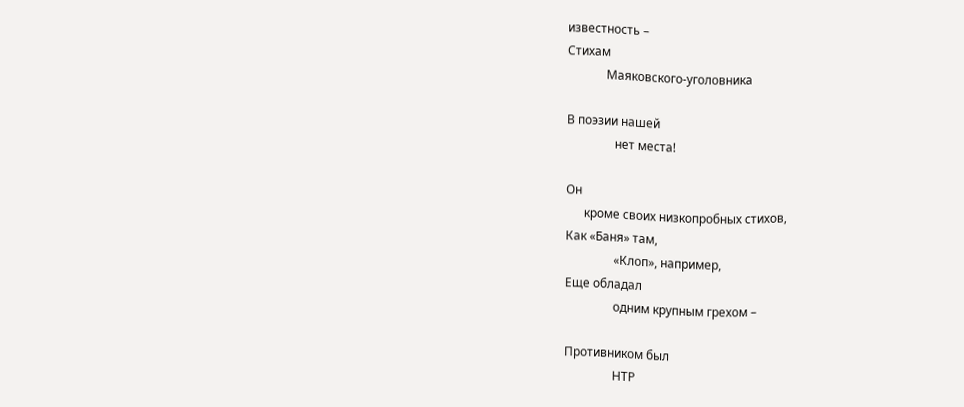известность –
Стихам
             Маяковского-уголовника

В поэзии нашей
                нет места!

Он
      кроме своих низкопробных стихов,
Как «Баня» там,
                «Клоп», например,
Еще обладал
                одним крупным грехом –

Противником был
                НТР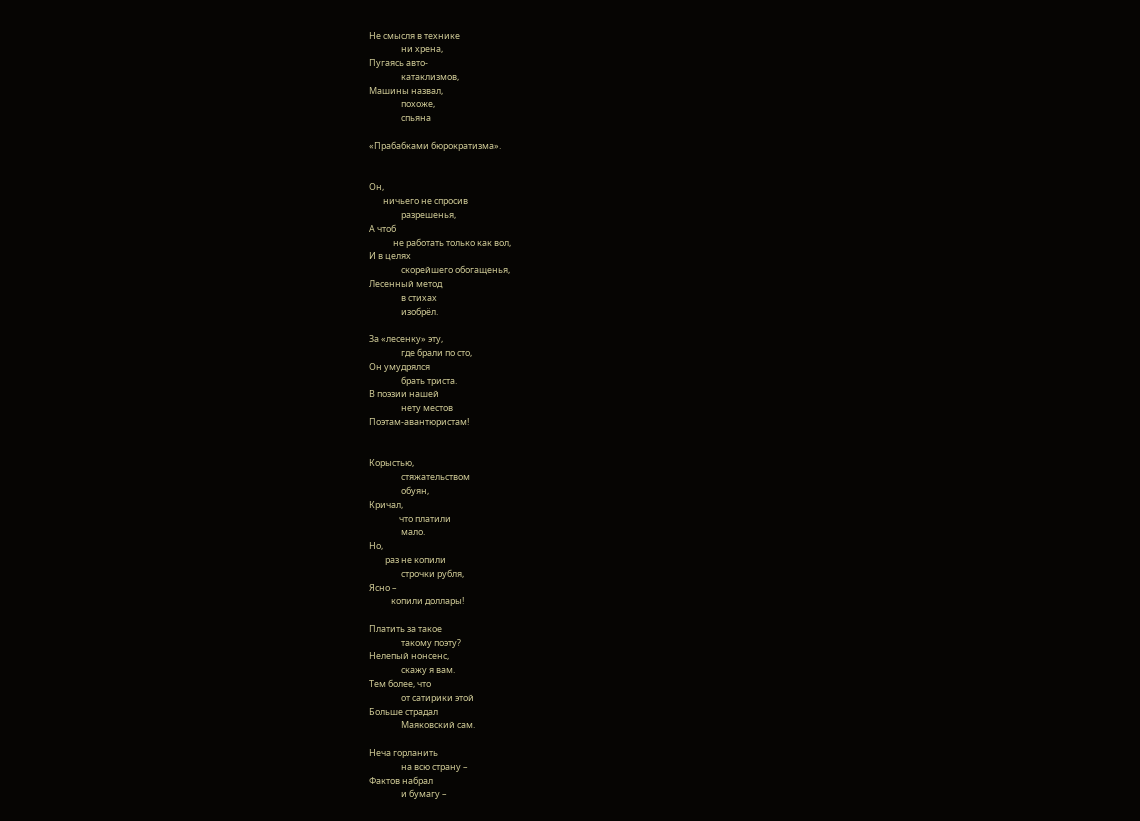Не смысля в технике
                ни хрена,
Пугаясь авто-
                катаклизмов,
Машины назвал,
                похоже,
                спьяна

«Прабабками бюрократизма».


Он,
       ничьего не спросив
                разрешенья,
А чтоб
            не работать только как вол,
И в целях
                скорейшего обогащенья,
Лесенный метод
                в стихах
                изобрёл.

За «лесенку» эту,
                где брали по сто,
Он умудрялся
                брать триста.
В поэзии нашей
                нету местов
Поэтам-авантюристам!


Корыстью,
                стяжательством
                обуян,
Кричал,
               что платили
                мало.
Но,
        раз не копили
                строчки рубля,
Ясно –
           копили доллары!

Платить за такое
                такому поэту?
Нелепый нонсенс,
                скажу я вам.
Тем более, что
                от сатирики этой
Больше страдал
                Маяковский сам.

Неча горланить
                на всю страну –
Фактов набрал
                и бумагу –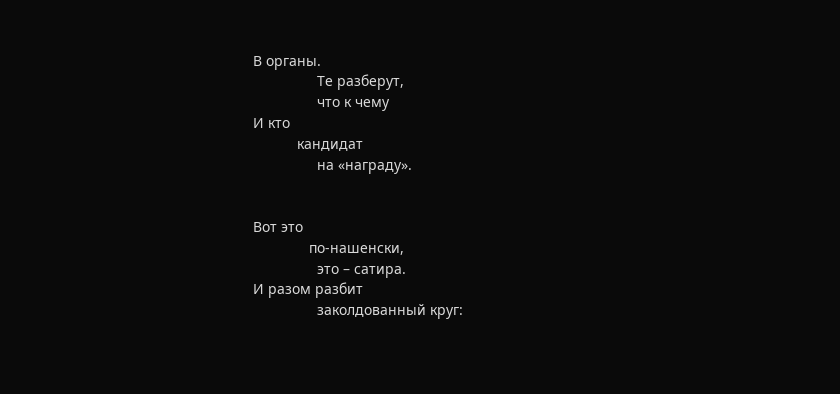В органы.
                Те разберут,
                что к чему
И кто
           кандидат
                на «награду».


Вот это
              по-нашенски,
                это – сатира.
И разом разбит
                заколдованный круг: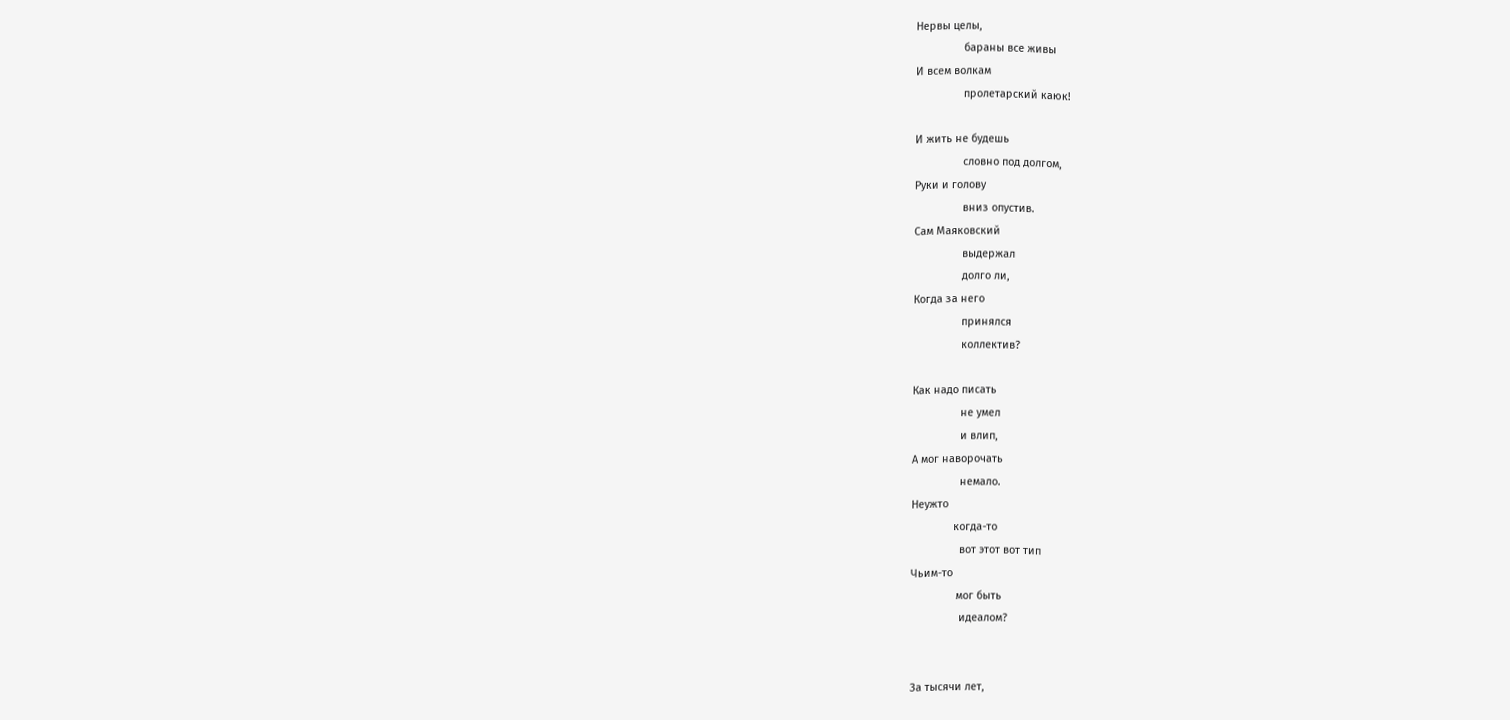Нервы целы,
                бараны все живы
И всем волкам
                пролетарский каюк!

И жить не будешь
                словно под долгом,
Руки и голову
                вниз опустив.
Сам Маяковский
                выдержал
                долго ли,
Когда за него
                принялся
                коллектив?

Как надо писать
                не умел
                и влип,
А мог наворочать
                немало.
Неужто
              когда-то
                вот этот вот тип
Чьим-то
               мог быть
                идеалом?


За тысячи лет,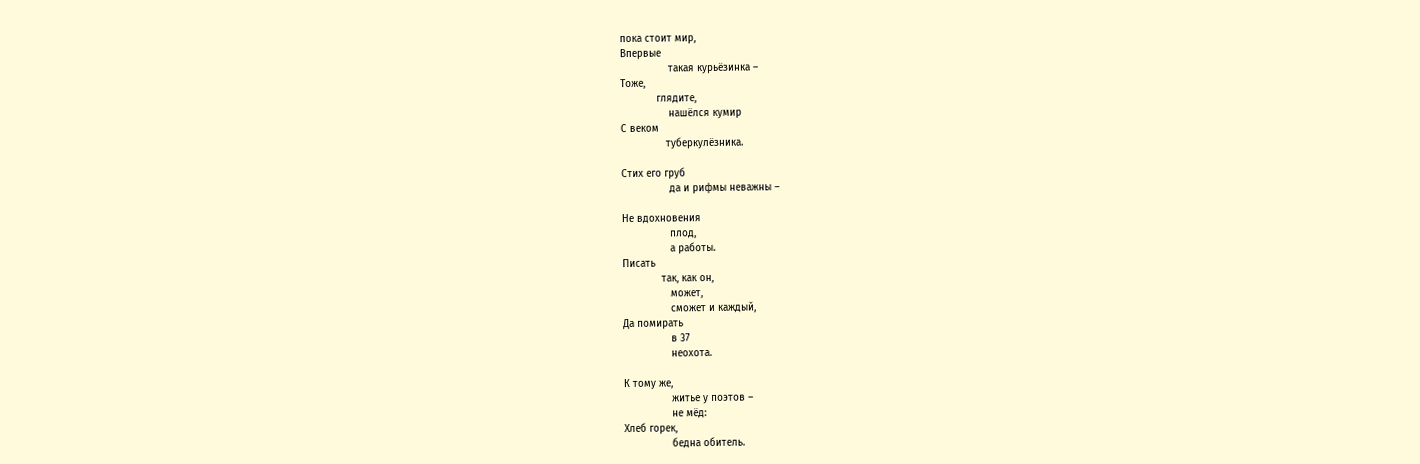пока стоит мир,
Впервые
                такая курьёзинка –
Тоже,
            глядите,
                нашёлся кумир
С веком
               туберкулёзника.

Стих его груб
                да и рифмы неважны –

Не вдохновения
                плод,
                а работы.
Писать
             так, как он,
                может,
                сможет и каждый,
Да помирать
                в 37
                неохота.

К тому же,
                житье у поэтов –
                не мёд:
Хлеб горек,
                бедна обитель.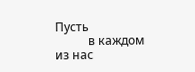Пусть
           в каждом из нас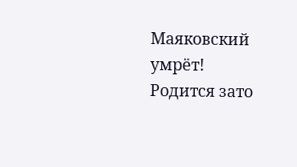Маяковский  умрёт!
Родится зато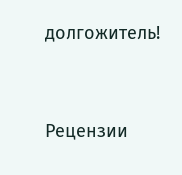долгожитель!




Рецензии